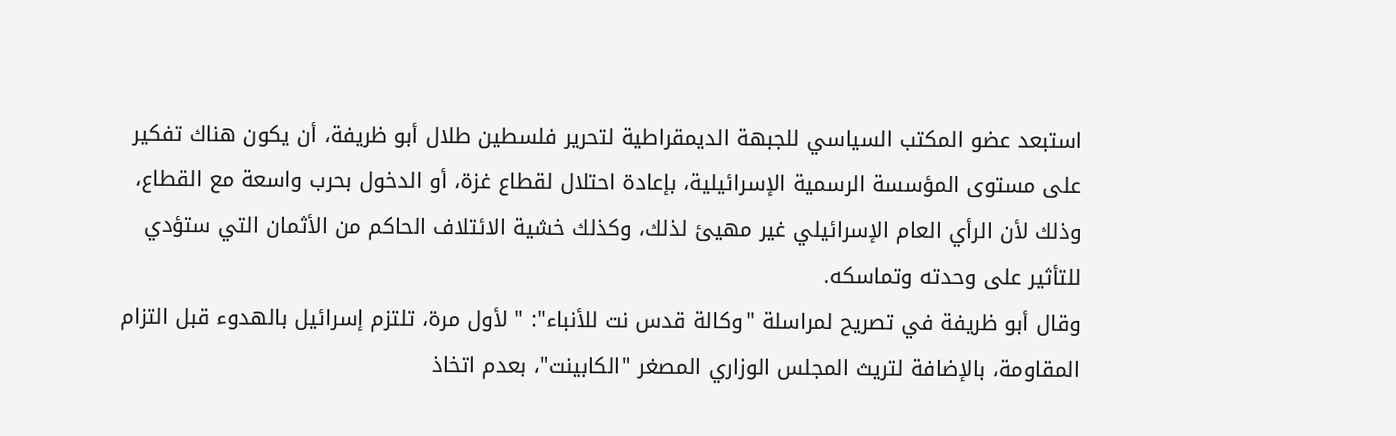استبعد عضو المكتب السياسي للجبهة الديمقراطية لتحرير فلسطين طلال أبو ظريفة، أن يكون هناك تفكير على مستوى المؤسسة الرسمية الإسرائيلية، بإعادة احتلال لقطاع غزة، أو الدخول بحرب واسعة مع القطاع، وذلك لأن الرأي العام الإسرائيلي غير مهيئ لذلك، وكذلك خشية الائتلاف الحاكم من الأثمان التي ستؤدي للتأثير على وحدته وتماسكه.
وقال أبو ظريفة في تصريح لمراسلة "وكالة قدس نت للأنباء": " لأول مرة، تلتزم إسرائيل بالهدوء قبل التزام المقاومة، بالإضافة لتريث المجلس الوزاري المصغر "الكابينت"، بعدم اتخاذ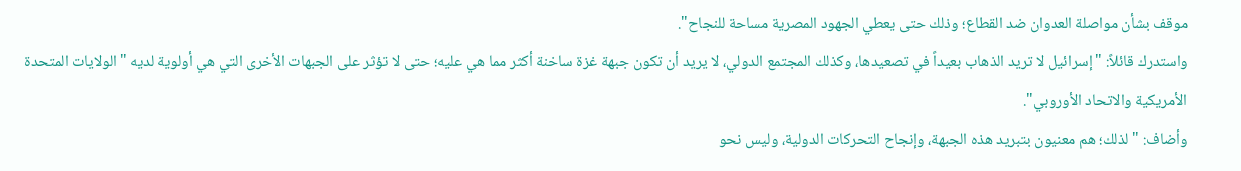موقف بشأن مواصلة العدوان ضد القطاع؛ وذلك حتى يعطي الجهود المصرية مساحة للنجاح".
واستدرك قائلاً: "إسرائيل لا تريد الذهاب بعيداً في تصعيدها، وكذلك المجتمع الدولي، لا يريد أن تكون جبهة غزة ساخنة أكثر مما هي عليه؛ حتى لا تؤثر على الجبهات الأخرى التي هي أولوية لديه "الولايات المتحدة الأمريكية والاتحاد الأوروبي".
وأضاف: " لذلك؛ هم معنيون بتبريد هذه الجبهة، وإنجاح التحركات الدولية، وليس نحو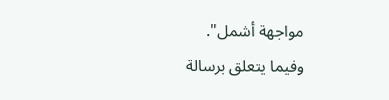مواجهة أشمل".
وفيما يتعلق برسالة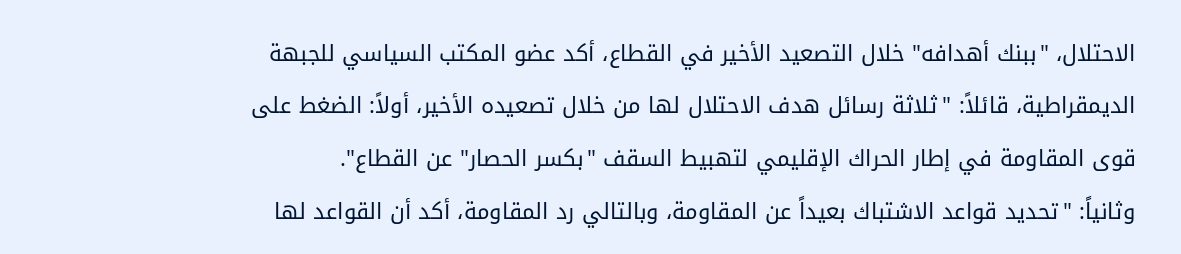الاحتلال، "ببنك أهدافه" خلال التصعيد الأخير في القطاع، أكد عضو المكتب السياسي للجبهة الديمقراطية، قائلاً: "ثلاثة رسائل هدف الاحتلال لها من خلال تصعيده الأخير، أولاً: الضغط على قوى المقاومة في إطار الحراك الإقليمي لتهبيط السقف "بكسر الحصار" عن القطاع".
وثانياً: "تحديد قواعد الاشتباك بعيداً عن المقاومة، وبالتالي رد المقاومة، أكد أن القواعد لها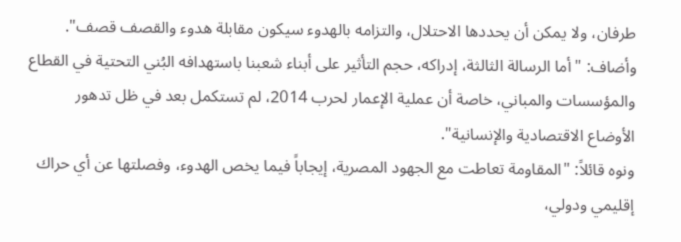طرفان، ولا يمكن أن يحددها الاحتلال، والتزامه بالهدوء سيكون مقابلة هدوء والقصف قصف".
وأضاف: "أما الرسالة الثالثة، إدراكه، حجم التأثير على أبناء شعبنا باستهدافه البُني التحتية في القطاع والمؤسسات والمباني، خاصة أن عملية الإعمار لحرب 2014، لم تستكمل بعد في ظل تدهور الأوضاع الاقتصادية والإنسانية".
ونوه قائلاً: "المقاومة تعاطت مع الجهود المصرية، إيجاباً فيما يخص الهدوء، وفصلتها عن أي حراك إقليمي ودولي،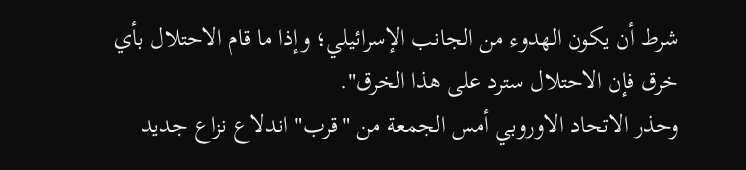شرط أن يكون الهدوء من الجانب الإسرائيلي؛ وإذا ما قام الاحتلال بأي خرق فإن الاحتلال سترد على هذا الخرق".
وحذر الاتحاد الاوروبي أمس الجمعة من "قرب" اندلاع نزاع جديد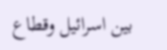بين اسرائيل وقطاع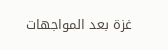غزة بعد المواجهات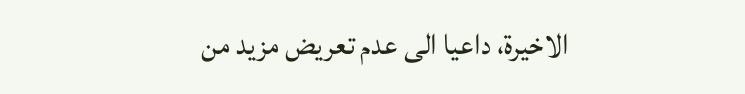الاخيرة، داعيا الى عدم تعريض مزيد من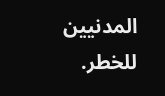المدنيين للخطر.